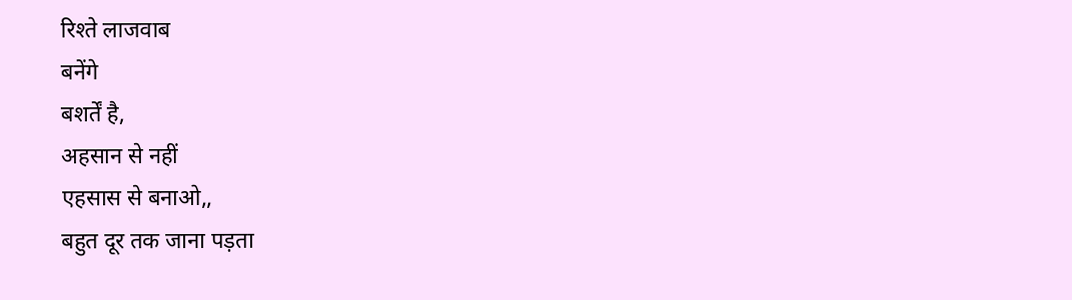रिश्ते लाजवाब
बनेंगे
बशर्तें है,
अहसान से नहीं
एहसास से बनाओ,,
बहुत दूर तक जाना पड़ता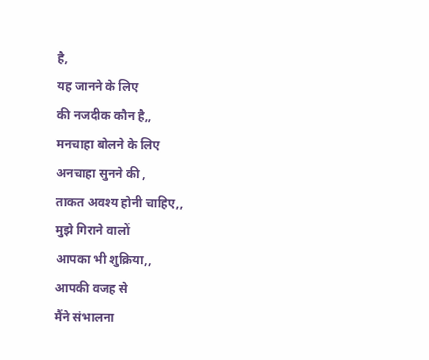है,
यह जानने के लिए
की नजदीक कौन है,,
मनचाहा बोलने के लिए
अनचाहा सुनने की ,
ताकत अवश्य होनी चाहिए,,
मुझे गिराने वालों
आपका भी शुक्रिया,,
आपकी वजह से
मैंने संभालना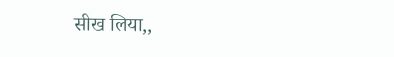सीख लिया,,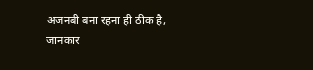अजनबी बना रहना ही ठीक है,
जानकार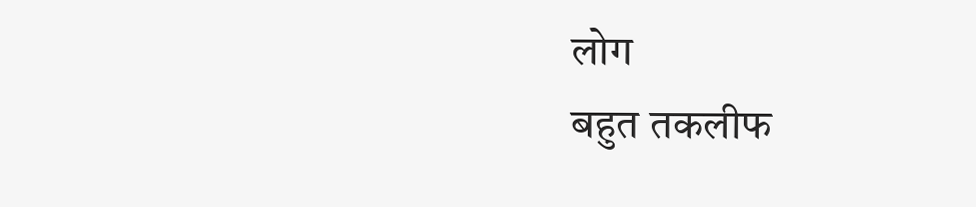लोग
बहुत तकलीफ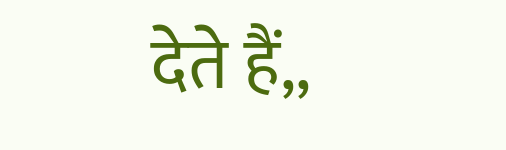देते हैं,,